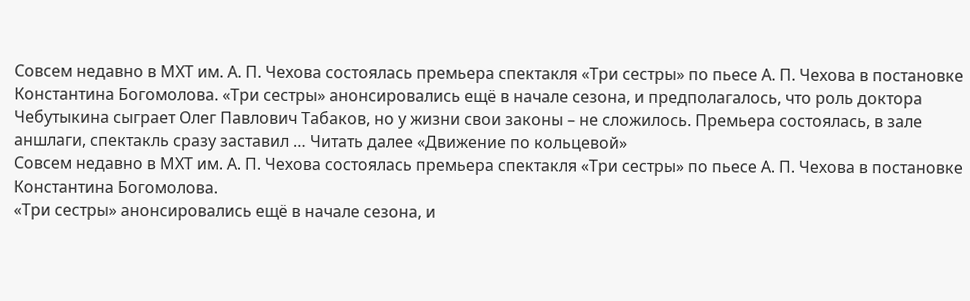Совсем недавно в МХТ им. А. П. Чехова состоялась премьера спектакля «Три сестры» по пьесе А. П. Чехова в постановке Константина Богомолова. «Три сестры» анонсировались ещё в начале сезона, и предполагалось, что роль доктора Чебутыкина сыграет Олег Павлович Табаков, но у жизни свои законы – не сложилось. Премьера состоялась, в зале аншлаги, спектакль сразу заставил … Читать далее «Движение по кольцевой»
Совсем недавно в МХТ им. А. П. Чехова состоялась премьера спектакля «Три сестры» по пьесе А. П. Чехова в постановке Константина Богомолова.
«Три сестры» анонсировались ещё в начале сезона, и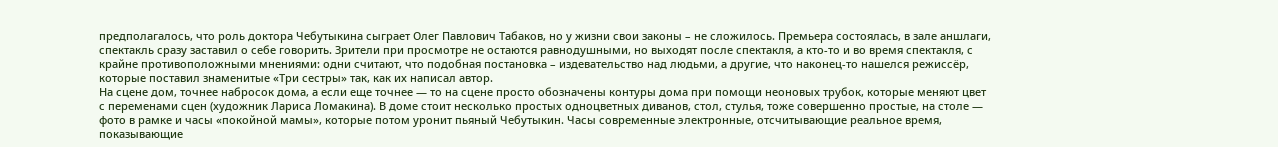предполагалось, что роль доктора Чебутыкина сыграет Олег Павлович Табаков, но у жизни свои законы – не сложилось. Премьера состоялась, в зале аншлаги, спектакль сразу заставил о себе говорить. Зрители при просмотре не остаются равнодушными, но выходят после спектакля, а кто-то и во время спектакля, с крайне противоположными мнениями: одни считают, что подобная постановка – издевательство над людьми, а другие, что наконец-то нашелся режиссёр, которые поставил знаменитые «Три сестры» так, как их написал автор.
На сцене дом, точнее набросок дома, а если еще точнее — то на сцене просто обозначены контуры дома при помощи неоновых трубок, которые меняют цвет с переменами сцен (художник Лариса Ломакина). В доме стоит несколько простых одноцветных диванов, стол, стулья, тоже совершенно простые, на столе — фото в рамке и часы «покойной мамы», которые потом уронит пьяный Чебутыкин. Часы современные электронные, отсчитывающие реальное время, показывающие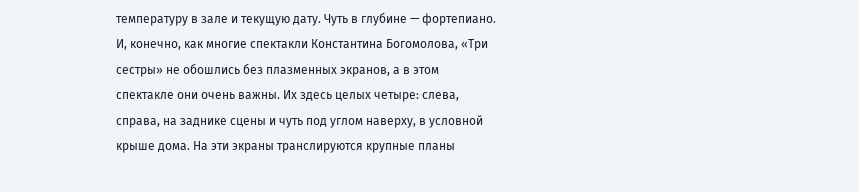температуру в зале и текущую дату. Чуть в глубине — фортепиано. И, конечно, как многие спектакли Константина Богомолова, «Три сестры» не обошлись без плазменных экранов, а в этом спектакле они очень важны. Их здесь целых четыре: слева, справа, на заднике сцены и чуть под углом наверху, в условной крыше дома. На эти экраны транслируются крупные планы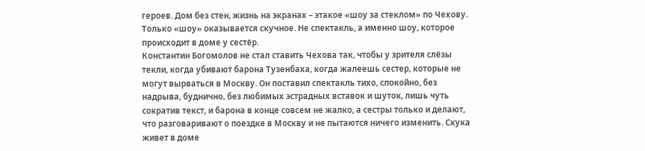героев. Дом без стен, жизнь на экранах – этакое «шоу за стеклом» по Чехову. Только «шоу» оказывается скучное. Не спектакль, а именно шоу, которое происходит в доме у сестёр.
Константин Богомолов не стал ставить Чехова так, чтобы у зрителя слёзы текли, когда убивают барона Тузенбаха, когда жалеешь сестер, которые не могут вырваться в Москву. Он поставил спектакль тихо, спокойно, без надрыва, буднично, без любимых эстрадных вставок и шуток, лишь чуть сократив текст, и барона в конце совсем не жалко, а сестры только и делают, что разговаривают о поездке в Москву и не пытаются ничего изменить. Скука живет в доме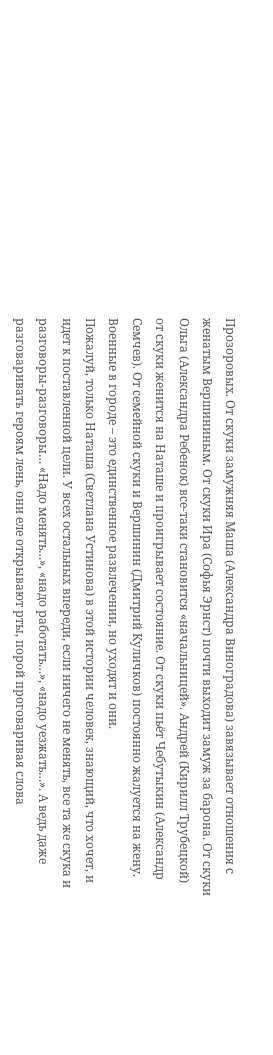Прозоровых. От скуки замужняя Маша (Александра Виноградова) завязывает отношения с женатым Вершининым. От скуки Ира (Софья Эрнст) почти выходит замуж за барона. От скуки Ольга (Александра Ребенок) все-таки становится «начальницей». Андрей (Кирилл Трубецкой) от скуки женится на Наташе и проигрывает состояние. От скуки пьёт Чебутыкин (Александр Семчев). От семейной скуки и Вершинин (Дмитрий Куличков) постоянно жалуется на жену. Военные в городе – это единственное развлечении, но уходят и они.
Пожалуй, только Наташа (Светлана Устинова) в этой истории человек, знающий, что хочет, и идет к поставленной цели. У всех остальных впереди, если ничего не менять, все та же скука и разговоры-разговоры… «Надо менять…», «надо работать…», «надо уезжать…». А ведь даже разговаривать героям лень, они еле открывают рты, порой проговаривая слова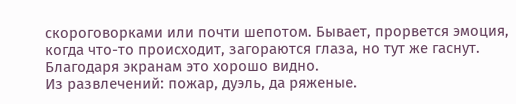скороговорками или почти шепотом. Бывает, прорвется эмоция, когда что-то происходит, загораются глаза, но тут же гаснут. Благодаря экранам это хорошо видно.
Из развлечений: пожар, дуэль, да ряженые.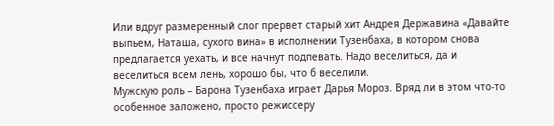Или вдруг размеренный слог прервет старый хит Андрея Державина «Давайте выпьем, Наташа, сухого вина» в исполнении Тузенбаха, в котором снова предлагается уехать, и все начнут подпевать. Надо веселиться, да и веселиться всем лень, хорошо бы, что б веселили.
Мужскую роль – Барона Тузенбаха играет Дарья Мороз. Вряд ли в этом что-то особенное заложено, просто режиссеру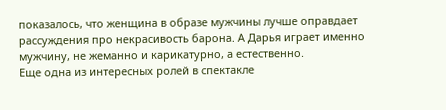показалось, что женщина в образе мужчины лучше оправдает рассуждения про некрасивость барона. А Дарья играет именно мужчину, не жеманно и карикатурно, а естественно.
Еще одна из интересных ролей в спектакле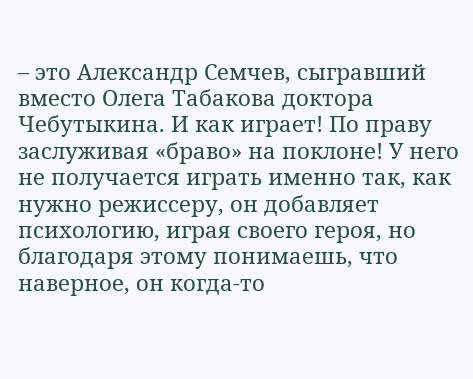– это Александр Семчев, сыгравший вместо Олега Табакова доктора Чебутыкина. И как играет! По праву заслуживая «браво» на поклоне! У него не получается играть именно так, как нужно режиссеру, он добавляет психологию, играя своего героя, но благодаря этому понимаешь, что наверное, он когда-то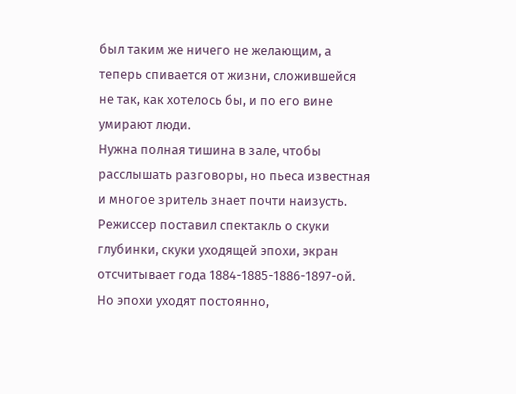был таким же ничего не желающим, а теперь спивается от жизни, сложившейся не так, как хотелось бы, и по его вине умирают люди.
Нужна полная тишина в зале, чтобы расслышать разговоры, но пьеса известная и многое зритель знает почти наизусть. Режиссер поставил спектакль о скуки глубинки, скуки уходящей эпохи, экран отсчитывает года 1884-1885-1886-1897-ой. Но эпохи уходят постоянно,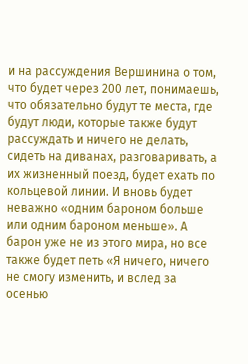и на рассуждения Вершинина о том, что будет через 200 лет, понимаешь, что обязательно будут те места, где будут люди, которые также будут рассуждать и ничего не делать, сидеть на диванах, разговаривать, а их жизненный поезд, будет ехать по кольцевой линии. И вновь будет неважно «одним бароном больше или одним бароном меньше». А барон уже не из этого мира, но все также будет петь «Я ничего, ничего не смогу изменить, и вслед за осенью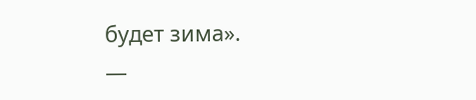будет зима».
—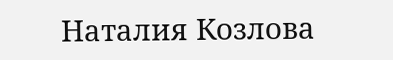Наталия Козлова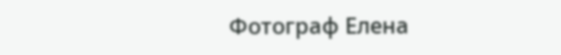Фотограф Елена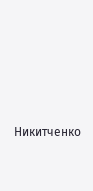Никитченко